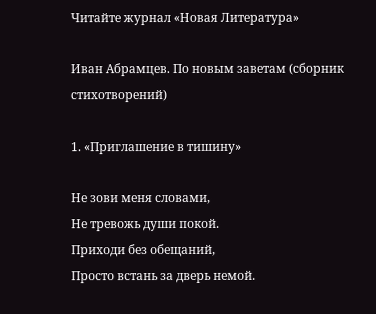Читайте журнал «Новая Литература»

Иван Абрамцев. По новым заветам (сборник стихотворений)

1. «Приглашение в тишину»

Не зови меня словами,
Не тревожь души покой.
Приходи без обещаний,
Просто встань за дверь немой.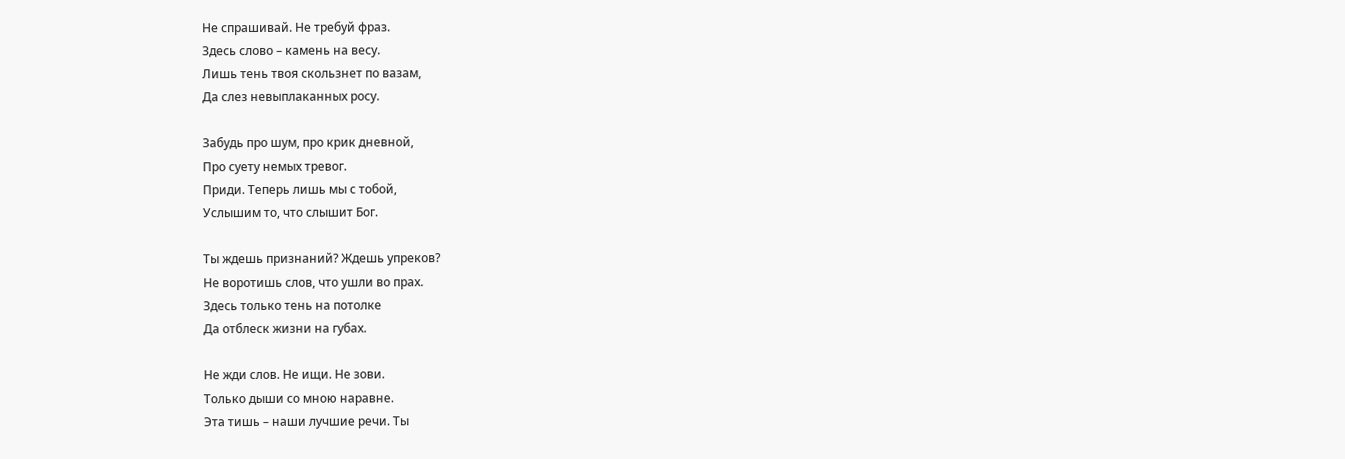Не спрашивай. Не требуй фраз.
Здесь слово – камень на весу.
Лишь тень твоя скользнет по вазам,
Да слез невыплаканных росу.

Забудь про шум, про крик дневной,
Про суету немых тревог.
Приди. Теперь лишь мы с тобой,
Услышим то, что слышит Бог.

Ты ждешь признаний? Ждешь упреков?
Не воротишь слов, что ушли во прах.
Здесь только тень на потолке
Да отблеск жизни на губах.

Не жди слов. Не ищи. Не зови.
Только дыши со мною наравне.
Эта тишь – наши лучшие речи. Ты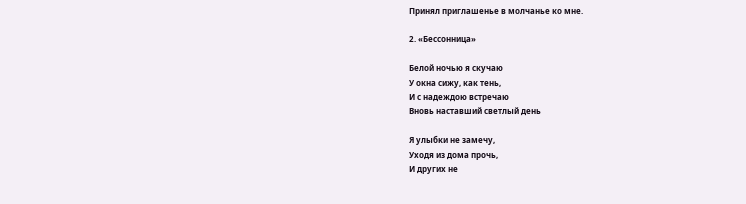Принял приглашенье в молчанье ко мне.

2. «Бессонница»

Белой ночью я скучаю
У окна сижу, как тень,
И с надеждою встречаю
Вновь наставший светлый день

Я улыбки не замечу,
Уходя из дома прочь,
И других не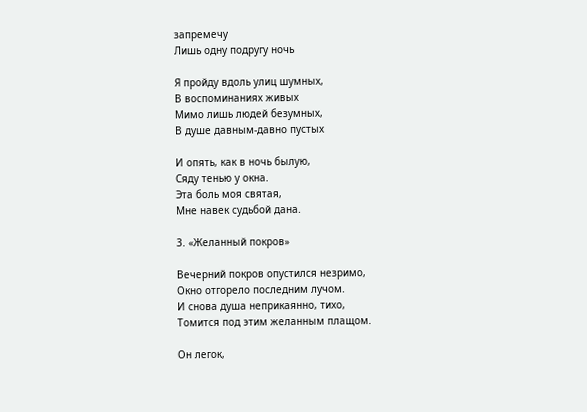запремечу
Лишь одну подругу ночь

Я пройду вдоль улиц шумных,
В воспоминаниях живых
Мимо лишь людей безумных,
В душе давным-давно пустых

И опять, как в ночь былую,
Сяду тенью у окна.
Эта боль моя святая,
Мне навек судьбой дана.

3. «Желанный покров»

Вечерний покров опустился незримо,
Окно отгорело последним лучом.
И снова душа неприкаянно, тихо,
Томится под этим желанным плащом.

Он легок,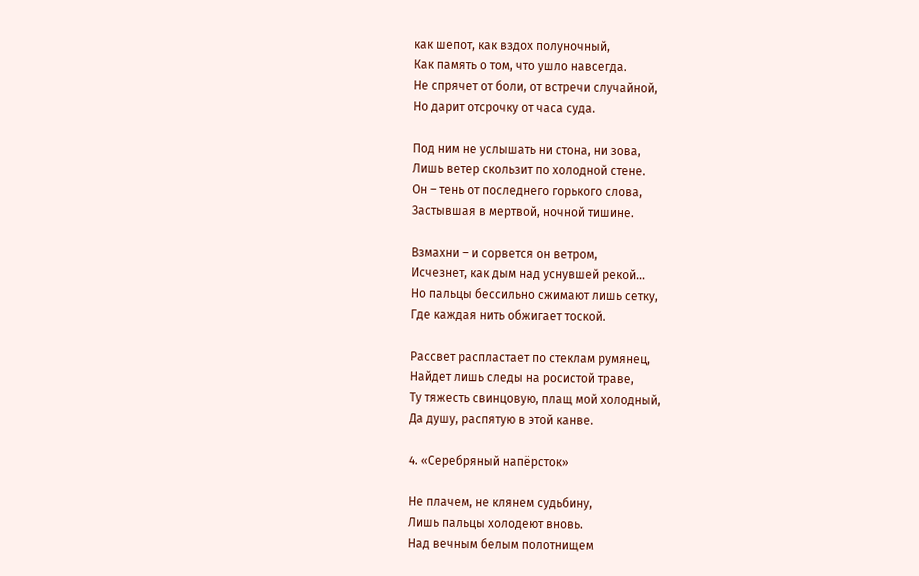как шепот, как вздох полуночный,
Как память о том, что ушло навсегда.
Не спрячет от боли, от встречи случайной,
Но дарит отсрочку от часа суда.

Под ним не услышать ни стона, ни зова,
Лишь ветер скользит по холодной стене.
Он – тень от последнего горького слова,
Застывшая в мертвой, ночной тишине.

Взмахни – и сорвется он ветром,
Исчезнет, как дым над уснувшей рекой…
Но пальцы бессильно сжимают лишь сетку,
Где каждая нить обжигает тоской.

Рассвет распластает по стеклам румянец,
Найдет лишь следы на росистой траве,
Ту тяжесть свинцовую, плащ мой холодный,
Да душу, распятую в этой канве.

4. «Серебряный напёрсток»

Не плачем, не клянем судьбину,
Лишь пальцы холодеют вновь.
Над вечным белым полотнищем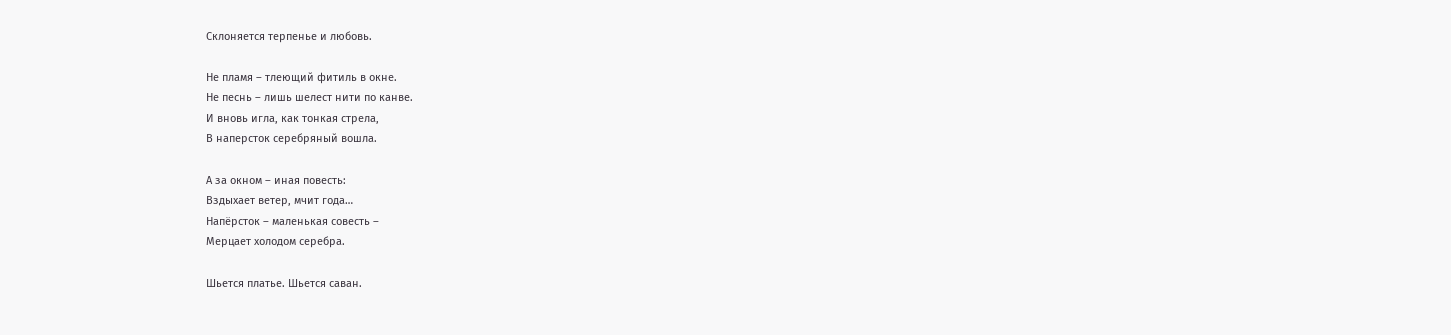Склоняется терпенье и любовь.

Не пламя – тлеющий фитиль в окне.
Не песнь – лишь шелест нити по канве.
И вновь игла, как тонкая стрела,
В наперсток серебряный вошла.

А за окном – иная повесть:
Вздыхает ветер, мчит года…
Напёрсток – маленькая совесть –
Мерцает холодом серебра.

Шьется платье. Шьется саван.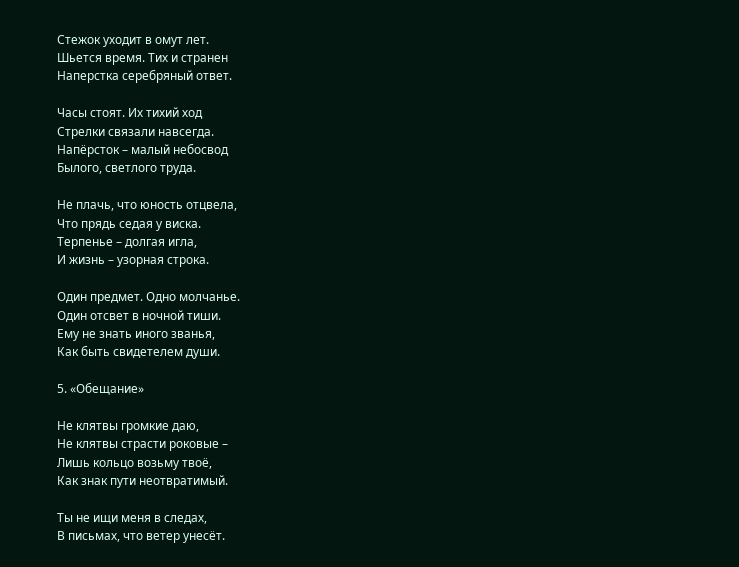Стежок уходит в омут лет.
Шьется время. Тих и странен
Наперстка серебряный ответ.

Часы стоят. Их тихий ход
Стрелки связали навсегда.
Напёрсток – малый небосвод
Былого, светлого труда.

Не плачь, что юность отцвела,
Что прядь седая у виска.
Терпенье – долгая игла,
И жизнь – узорная строка.

Один предмет. Одно молчанье.
Один отсвет в ночной тиши.
Ему не знать иного званья,
Как быть свидетелем души.

5. «Обещание»

Не клятвы громкие даю,
Не клятвы страсти роковые –
Лишь кольцо возьму твоё,
Как знак пути неотвратимый.

Ты не ищи меня в следах,
В письмах, что ветер унесёт.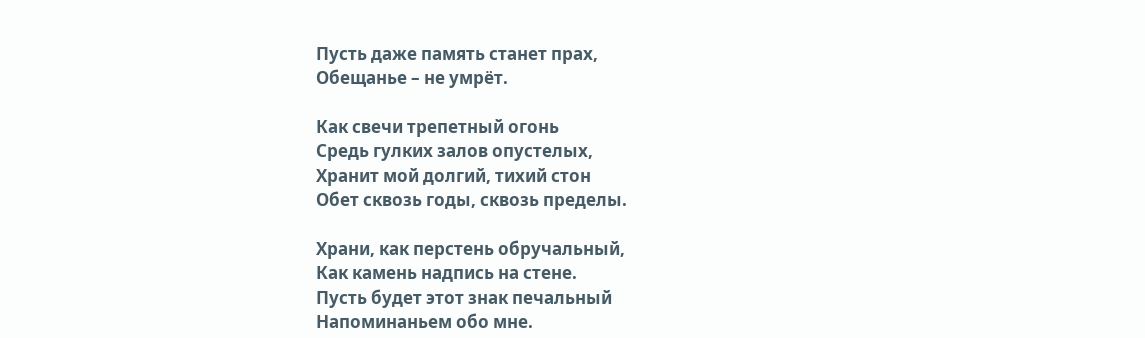Пусть даже память станет прах,
Обещанье – не умрёт.

Как свечи трепетный огонь
Средь гулких залов опустелых,
Хранит мой долгий, тихий стон
Обет сквозь годы, сквозь пределы.

Храни, как перстень обручальный,
Как камень надпись на стене.
Пусть будет этот знак печальный
Напоминаньем обо мне.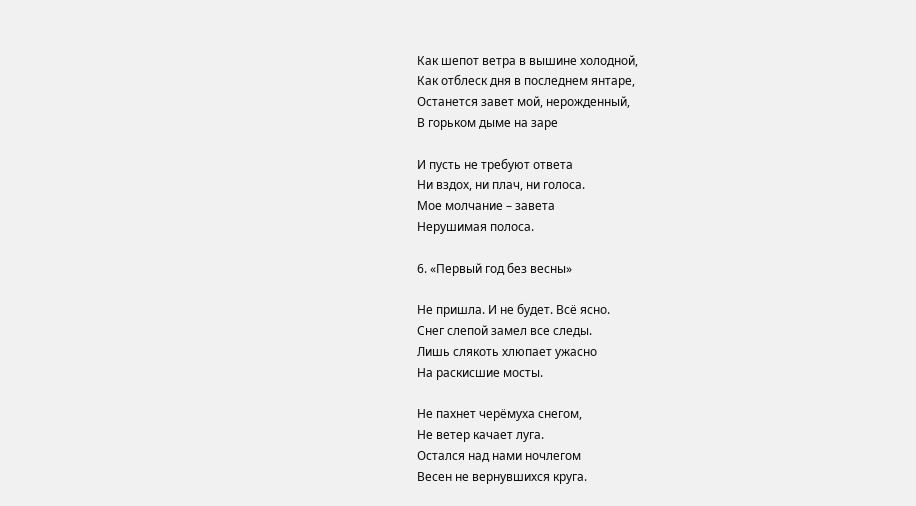Как шепот ветра в вышине холодной,
Как отблеск дня в последнем янтаре,
Останется завет мой, нерожденный,
В горьком дыме на заре

И пусть не требуют ответа
Ни вздох, ни плач, ни голоса.
Мое молчание – завета
Нерушимая полоса.

6. «Первый год без весны»

Не пришла. И не будет. Всё ясно.
Снег слепой замел все следы.
Лишь слякоть хлюпает ужасно
На раскисшие мосты.

Не пахнет черёмуха снегом,
Не ветер качает луга.
Остался над нами ночлегом
Весен не вернувшихся круга.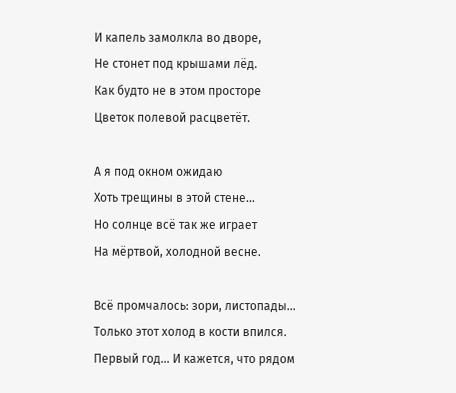И капель замолкла во дворе,
Не стонет под крышами лёд.
Как будто не в этом просторе
Цветок полевой расцветёт.

А я под окном ожидаю
Хоть трещины в этой стене…
Но солнце всё так же играет
На мёртвой, холодной весне.

Всё промчалось: зори, листопады…
Только этот холод в кости впился.
Первый год… И кажется, что рядом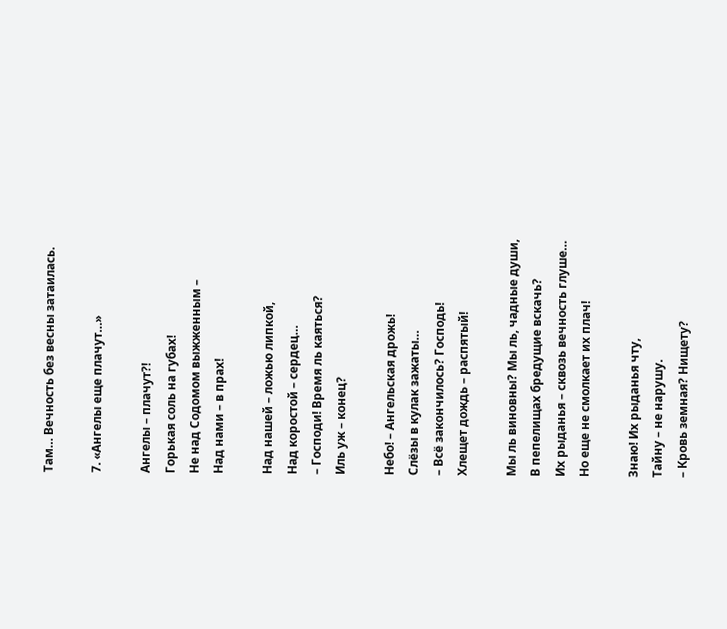Там… Вечность без весны затаилась.

7. «Ангелы еще плачут…»

Ангелы – плачут?!
Горькая соль на губах!
Не над Содомом выжженным –
Над нами – в прах!

Над нашей – ложью липкой,
Над коростой – сердец…
– Господи! Время ль каяться?
Иль уж – конец?

Небо! – Ангельская дрожь!
Слёзы в кулак зажаты…
– Всё закончилось? Господь!
Хлещет дождь – распятый!

Мы ль виновны? Мы ль, чадные души,
В пепелищах бредущие вскачь?
Их рыданья – сквозь вечность глуше…
Но еще не смолкает их плач!

Знаю! Их рыданья чту,
Тайну – не нарушу.
– Кровь земная? Нищету?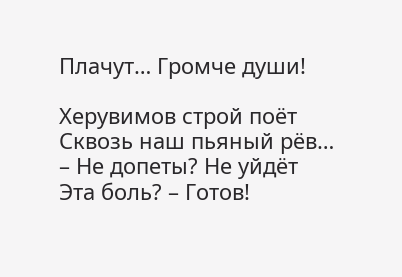Плачут… Громче души!

Херувимов строй поёт
Сквозь наш пьяный рёв…
– Не допеты? Не уйдёт
Эта боль? – Готов!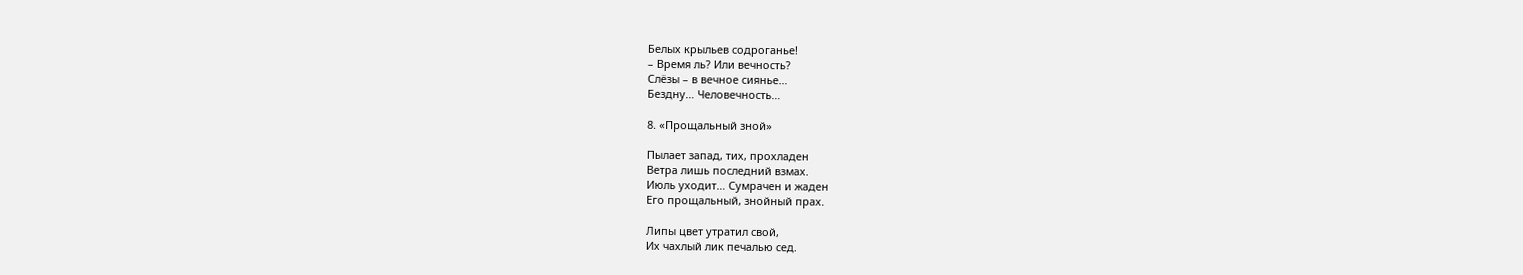Белых крыльев содроганье!
– Время ль? Или вечность?
Слёзы – в вечное сиянье…
Бездну… Человечность…

8. «Прощальный зной»

Пылает запад, тих, прохладен
Ветра лишь последний взмах.
Июль уходит… Сумрачен и жаден
Его прощальный, знойный прах.

Липы цвет утратил свой,
Их чахлый лик печалью сед.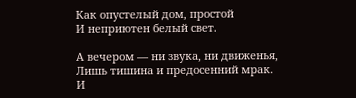Как опустелый дом, простой
И неприютен белый свет.

А вечером — ни звука, ни движенья,
Лишь тишина и предосенний мрак.
И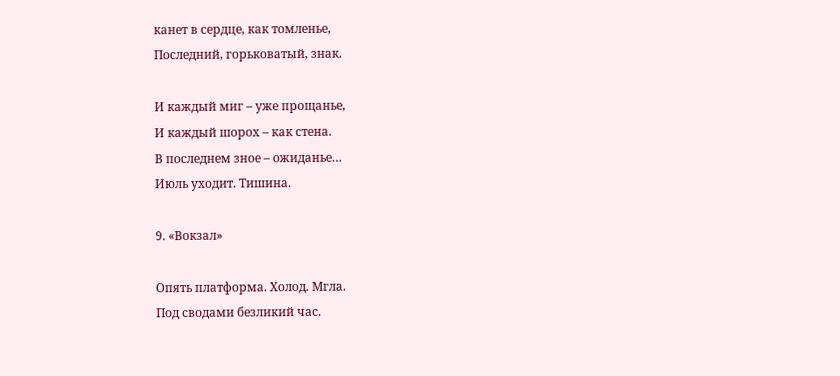канет в сердце, как томленье,
Последний, горьковатый, знак.

И каждый миг – уже прощанье,
И каждый шорох – как стена.
В последнем зное – ожиданье…
Июль уходит. Тишина.

9. «Вокзал»

Опять платформа. Холод. Мгла.
Под сводами безликий час.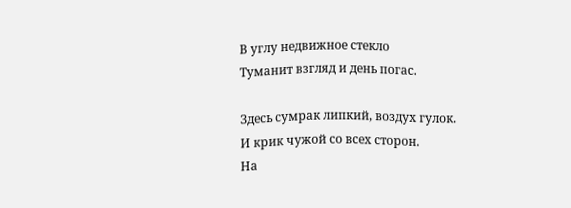В углу недвижное стекло
Туманит взгляд и день погас.

Здесь сумрак липкий, воздух гулок.
И крик чужой со всех сторон.
На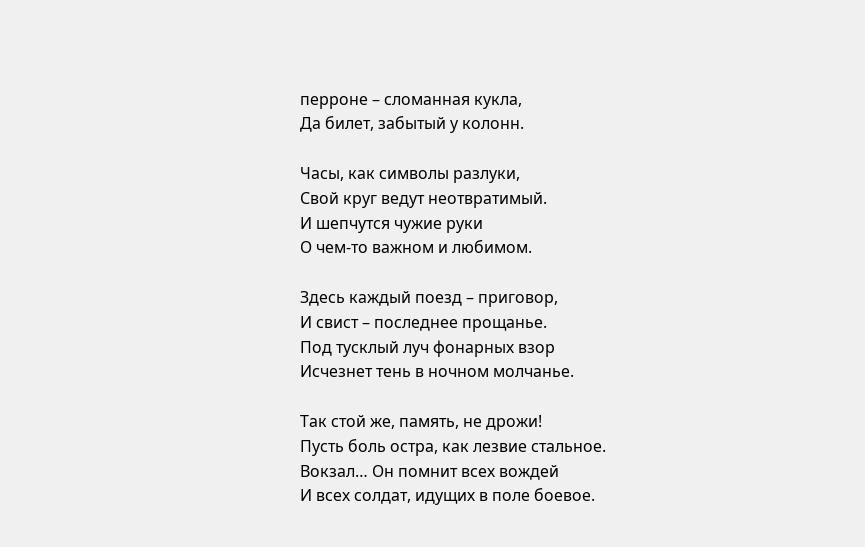перроне – сломанная кукла,
Да билет, забытый у колонн.

Часы, как символы разлуки,
Свой круг ведут неотвратимый.
И шепчутся чужие руки
О чем-то важном и любимом.

Здесь каждый поезд – приговор,
И свист – последнее прощанье.
Под тусклый луч фонарных взор
Исчезнет тень в ночном молчанье.

Так стой же, память, не дрожи!
Пусть боль остра, как лезвие стальное.
Вокзал… Он помнит всех вождей
И всех солдат, идущих в поле боевое.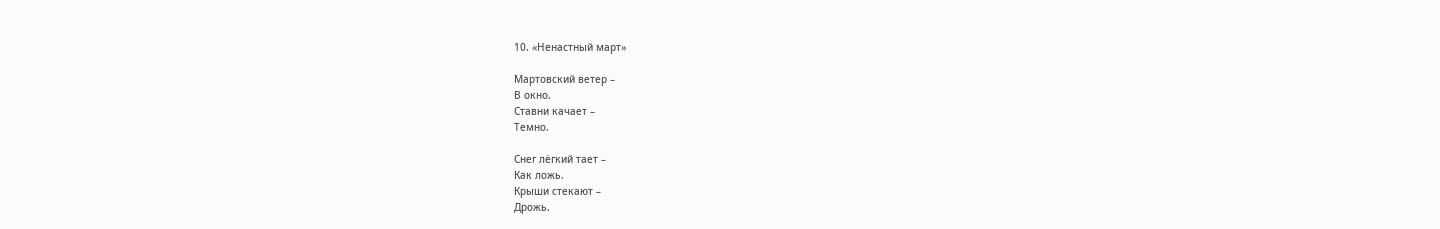10. «Ненастный март»

Мартовский ветер –
В окно.
Ставни качает –
Темно.

Снег лёгкий тает –
Как ложь.
Крыши стекают –
Дрожь.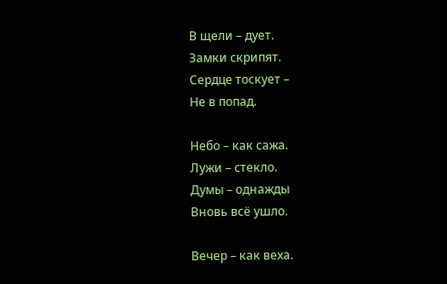В щели – дует.
Замки скрипят.
Сердце тоскует –
Не в попад.

Небо – как сажа.
Лужи – стекло.
Думы – однажды
Вновь всё ушло.

Вечер – как веха.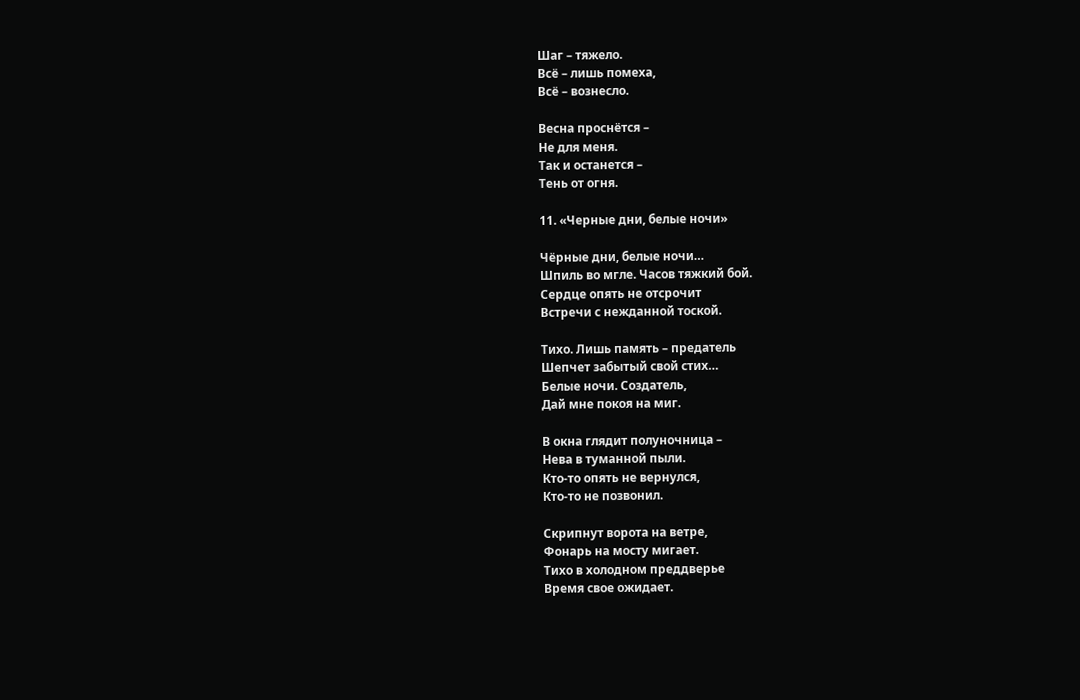Шаг – тяжело.
Всё – лишь помеха,
Всё – вознесло.

Весна проснётся –
Не для меня.
Так и останется –
Тень от огня.

11. «Черные дни, белые ночи»

Чёрные дни, белые ночи…
Шпиль во мгле. Часов тяжкий бой.
Сердце опять не отсрочит
Встречи с нежданной тоской.

Тихо. Лишь память – предатель
Шепчет забытый свой стих…
Белые ночи. Создатель,
Дай мне покоя на миг.

В окна глядит полуночница –
Нева в туманной пыли.
Кто-то опять не вернулся,
Кто-то не позвонил.

Скрипнут ворота на ветре,
Фонарь на мосту мигает.
Тихо в холодном преддверье
Время свое ожидает.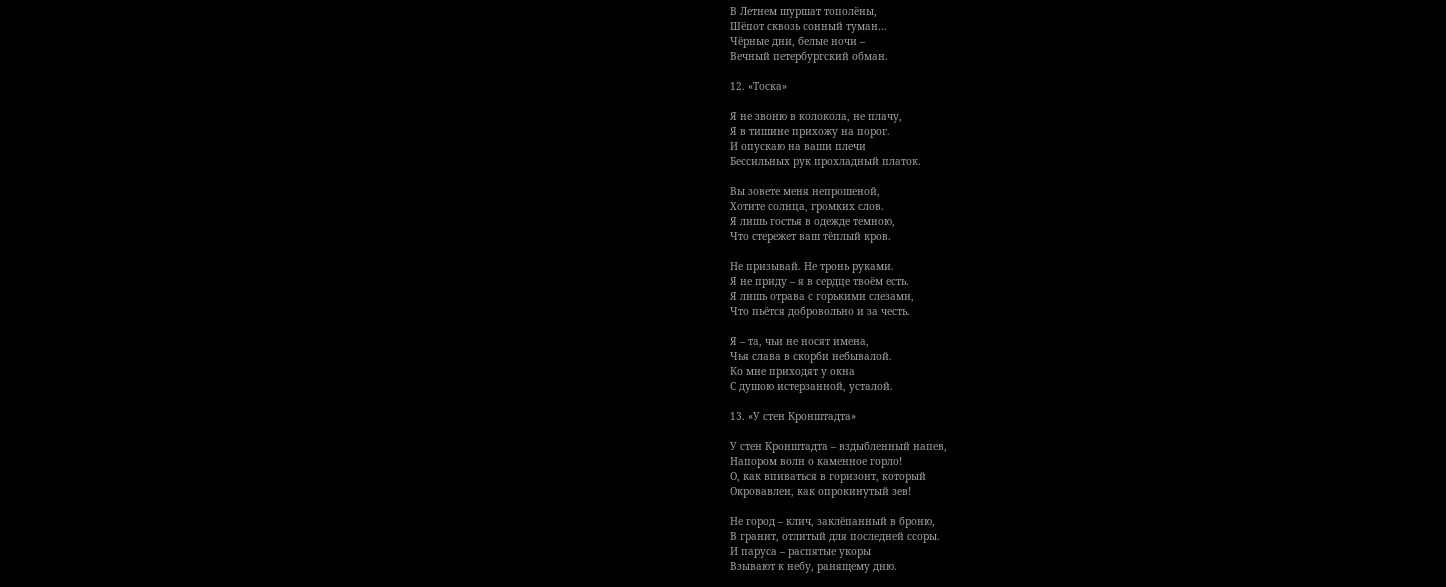В Летнем шуршат тополёны,
Шёпот сквозь сонный туман…
Чёрные дни, белые ночи –
Вечный петербургский обман.

12. «Тоска»

Я не звоню в колокола, не плачу,
Я в тишине прихожу на порог.
И опускаю на ваши плечи
Бессильных рук прохладный платок.

Вы зовете меня непрошеной,
Хотите солнца, громких слов.
Я лишь гостья в одежде темною,
Что стережет ваш тёплый кров.

Не призывай. Не тронь руками.
Я не приду – я в сердце твоём есть.
Я лишь отрава с горькими слезами,
Что пьётся добровольно и за честь.

Я – та, чьи не носят имена,
Чья слава в скорби небывалой.
Ко мне приходят у окна
С душою истерзанной, усталой.

13. «У стен Кронштадта»

У стен Кронштадта – вздыбленный напев,
Напором волн о каменное горло!
О, как впиваться в горизонт, который
Окровавлен, как опрокинутый зев!

Не город – клич, заклёпанный в броню,
В гранит, отлитый для последней ссоры.
И паруса – распятые укоры
Взывают к небу, ранящему дню.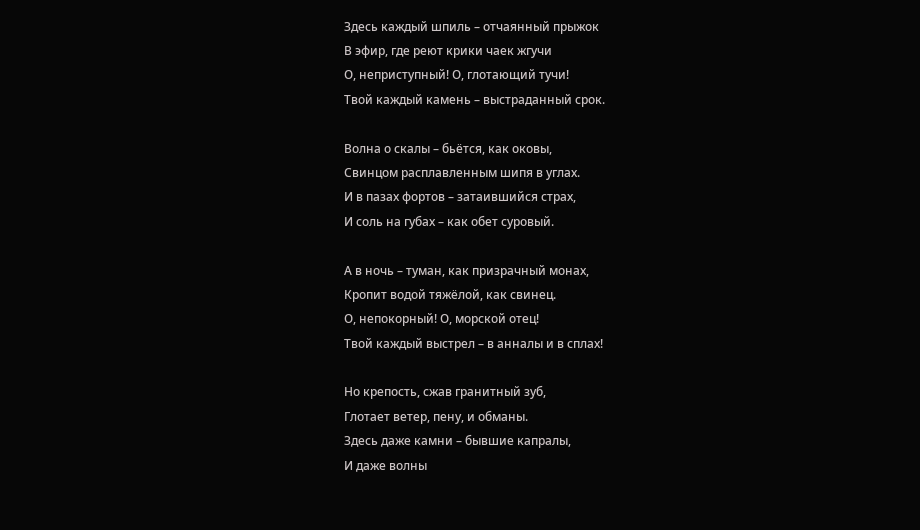Здесь каждый шпиль – отчаянный прыжок
В эфир, где реют крики чаек жгучи
О, неприступный! О, глотающий тучи!
Твой каждый камень – выстраданный срок.

Волна о скалы – бьётся, как оковы,
Свинцом расплавленным шипя в углах.
И в пазах фортов – затаившийся страх,
И соль на губах – как обет суровый.

А в ночь – туман, как призрачный монах,
Кропит водой тяжёлой, как свинец.
О, непокорный! О, морской отец!
Твой каждый выстрел – в анналы и в сплах!

Но крепость, сжав гранитный зуб,
Глотает ветер, пену, и обманы.
Здесь даже камни – бывшие капралы,
И даже волны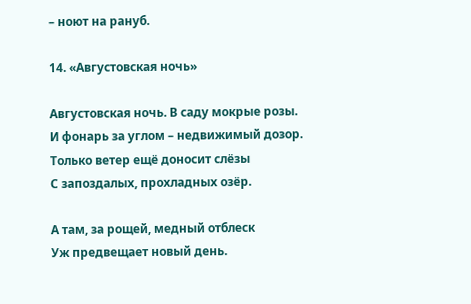– ноют на рануб.

14. «Августовская ночь»

Августовская ночь. В саду мокрые розы.
И фонарь за углом – недвижимый дозор.
Только ветер ещё доносит слёзы
С запоздалых, прохладных озёр.

А там, за рощей, медный отблеск
Уж предвещает новый день.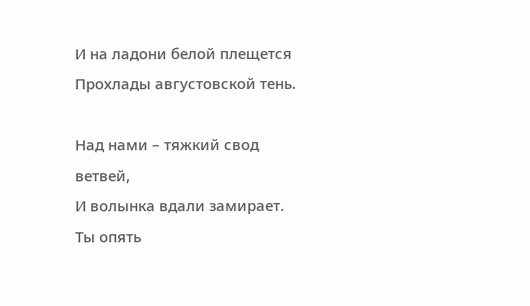И на ладони белой плещется
Прохлады августовской тень.

Над нами – тяжкий свод ветвей,
И волынка вдали замирает.
Ты опять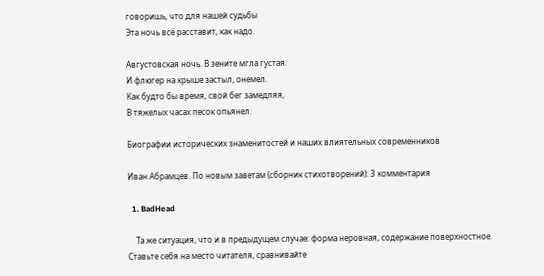говоришь, что для нашей судьбы
Эта ночь всё расставит, как надо.

Августовская ночь. В зените мгла густая.
И флюгер на крыше застыл, онемел.
Как будто бы время, свой бег замедляя,
В тяжелых часах песок опьянел.

Биографии исторических знаменитостей и наших влиятельных современников

Иван Абрамцев. По новым заветам (сборник стихотворений): 3 комментария

  1. BadHead

    Та же ситуация, что и в предыдущем случае: форма неровная, содержание поверхностное. Ставьте себя на место читателя, сравнивайте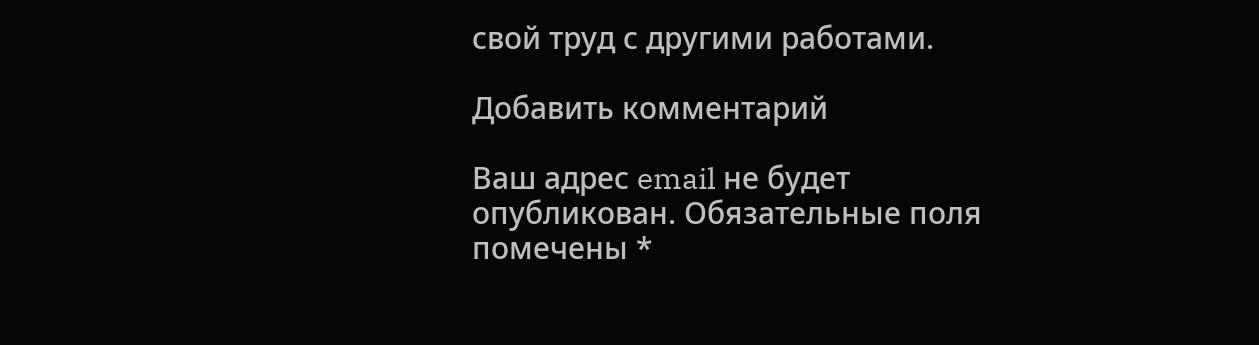свой труд с другими работами.

Добавить комментарий

Ваш адрес email не будет опубликован. Обязательные поля помечены *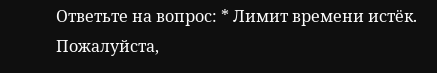Ответьте на вопрос: * Лимит времени истёк. Пожалуйста,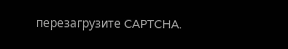перезагрузите CAPTCHA.